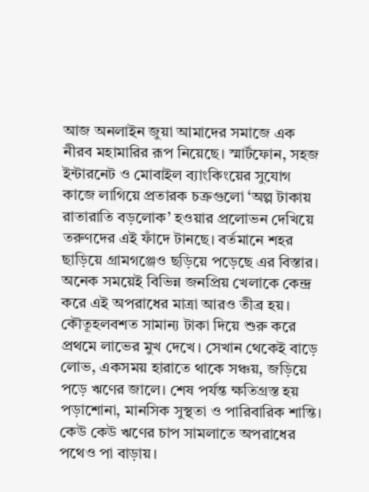আজ অনলাইন জুয়া আমাদের সমাজে এক নীরব মহামারির রূপ নিয়েছে। স্মার্টফোন, সহজ ইন্টারনেট ও মোবাইল ব্যাংকিংয়ের সুযোগ কাজে লাগিয়ে প্রতারক চক্রগুলো ‘অল্প টাকায় রাতারাতি বড়লোক’ হওয়ার প্রলোভন দেখিয়ে তরুণদের এই ফাঁদে টানছে। বর্তমানে শহর ছাড়িয়ে গ্রামগঞ্জেও ছড়িয়ে পড়েছে এর বিস্তার। অনেক সময়েই বিভিন্ন জনপ্রিয় খেলাকে কেন্দ্র করে এই অপরাধের মাত্রা আরও তীব্র হয়। কৌতূহলবশত সামান্য টাকা দিয়ে শুরু করে প্রথমে লাভের মুখ দেখে। সেখান থেকেই বাড়ে লোভ, একসময় হারাতে থাকে সঞ্চয়, জড়িয়ে পড়ে ঋণের জালে। শেষ পর্যন্ত ক্ষতিগ্রস্ত হয় পড়াশোনা, মানসিক সুস্থতা ও পারিবারিক শান্তি। কেউ কেউ ঋণের চাপ সামলাতে অপরাধের পথেও পা বাড়ায়।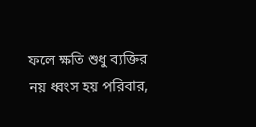ফলে ক্ষতি শুধু ব্যক্তির নয় ধ্বংস হয় পরিবার,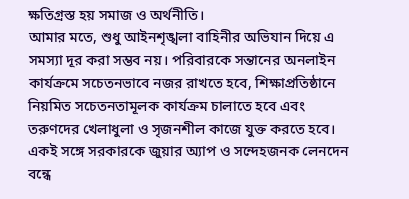ক্ষতিগ্রস্ত হয় সমাজ ও অর্থনীতি।
আমার মতে, শুধু আইনশৃঙ্খলা বাহিনীর অভিযান দিয়ে এ সমস্যা দূর করা সম্ভব নয়। পরিবারকে সন্তানের অনলাইন কার্যক্রমে সচেতনভাবে নজর রাখতে হবে, শিক্ষাপ্রতিষ্ঠানে নিয়মিত সচেতনতামূলক কার্যক্রম চালাতে হবে এবং তরুণদের খেলাধুলা ও সৃজনশীল কাজে যুক্ত করতে হবে। একই সঙ্গে সরকারকে জুয়ার অ্যাপ ও সন্দেহজনক লেনদেন বন্ধে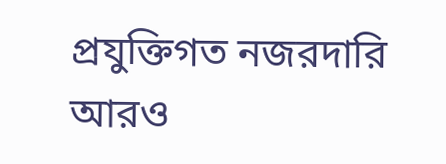প্রযুক্তিগত নজরদারি আরও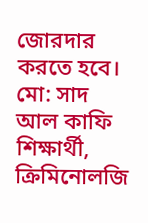জোরদার করতে হবে।
মো: সাদ আল কাফি
শিক্ষার্থী, ক্রিমিনোলজি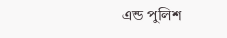এন্ড পুলিশ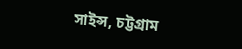সাইন্স, চট্টগ্রাম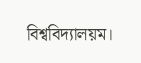বিশ্ববিদ্যালয়ম।